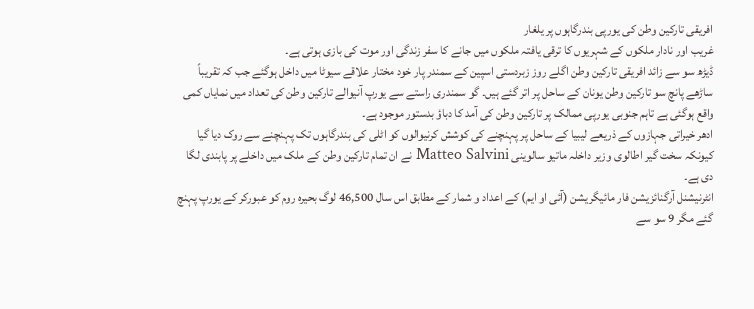افریقی تارکین وطن کی یورپی بندرگاہوں پر یلغار
غریب اور نادار ملکوں کے شہریوں کا ترقی یافتہ ملکوں میں جانے کا سفر زندگی اور موت کی بازی ہوتی ہے۔
ڈیڑھ سو سے زائد افریقی تارکین وطن اگلے روز زبردستی اسپین کے سمندر پار خود مختار علاقے سیوٹا میں داخل ہوگئے جب کہ تقریباً ساڑھے پانچ سو تارکین وطن یونان کے ساحل پر اتر گئے ہیں۔ گو سمندری راستے سے یورپ آنیوالے تارکین وطن کی تعداد میں نمایاں کمی واقع ہوگئی ہے تاہم جنوبی یورپی ممالک پر تارکین وطن کی آمد کا دباؤ بدستور موجود ہے۔
ادھر خیراتی جہازوں کے ذریعے لیبیا کے ساحل پر پہنچنے کی کوشش کرنیوالوں کو اٹلی کی بندرگاہوں تک پہنچنے سے روک دیا گیا کیونکہ سخت گیر اطالوی وزیر داخلہ ماتیو سالوینی Matteo Salvini نے ان تمام تارکین وطن کے ملک میں داخلے پر پابندی لگا دی ہے۔
انٹرنیشنل آرگنائزیشن فار مائیگریشن (آئی او ایم) کے اعداد و شمار کے مطابق اس سال 46,500 لوگ بحیرہ روم کو عبورکر کے یورپ پہنچ گئے مگر 9 سو سے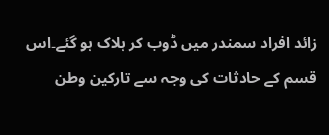زائد افراد سمندر میں ڈوب کر ہلاک ہو گئے۔اس قسم کے حادثات کی وجہ سے تارکین وطن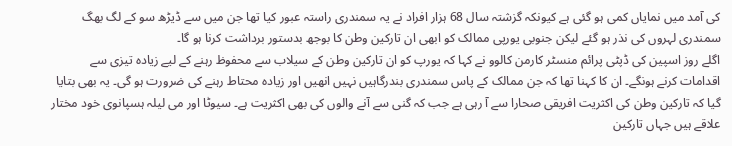کی آمد میں نمایاں کمی ہو گئی ہے کیونکہ گزشتہ سال 68 ہزار افراد نے یہ سمندری راستہ عبور کیا تھا جن میں سے ڈیڑھ سو کے لگ بھگ سمندری لہروں کی نذر ہو گئے لیکن جنوبی یورپی ممالک کو ابھی ان تارکین وطن کا بوجھ بدستور برداشت کرنا ہو گا۔
اگلے روز اسپین کی ڈپٹی پرائم منسٹر کارمن کالوو نے کہا کہ یورپ کو ان تارکین وطن کے سیلاب سے محفوظ رہنے کے لیے زیادہ تیزی سے اقدامات کرنے ہونگے۔ ان کا کہنا تھا کہ جن ممالک کے پاس سمندری بندرگاہیں نہیں انھیں اور زیادہ محتاط رہنے کی ضرورت ہو گی۔ یہ بھی بتایا گیا کہ تارکین وطن کی اکثریت افریقی صحارا سے آ رہی ہے جب کہ گنی سے آنے والوں کی بھی اکثریت ہے۔ سیوٹا اور می لیلہ ہسپانوی خود مختار علاقے ہیں جہاں تارکین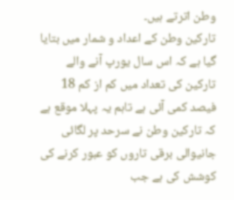وطن اترتے ہیں۔
تارکین وطن کے اعداد و شمار میں بتایا گیا ہے کہ اس سال یورپ آنے والے تارکین کی تعداد میں کم از کم 18 فیصد کمی آئی ہے تاہم یہ پہلا موقع ہے کہ تارکین وطن نے سرحد پر لگائی جانیوالی برقی تاروں کو عبور کرنے کی کوشش کی ہے جب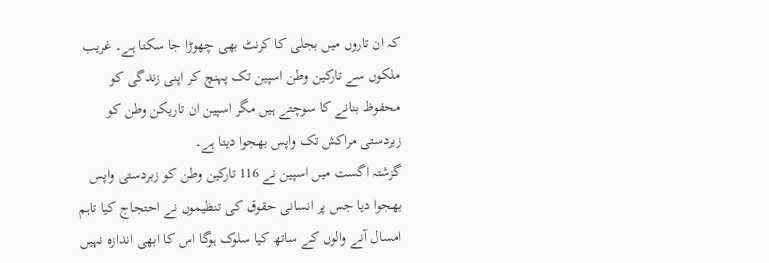کہ ان تاروں میں بجلی کا کرنٹ بھی چھوڑا جا سکتا ہے۔ غریب ملکوں سے تارکین وطن اسپین تک پہنچ کر اپنی زندگی کو محفوظ بنانے کا سوچتے ہیں مگر اسپین ان تاریکن وطن کو زبردستی مراکش تک واپس بھجوا دیتا ہے۔
گزشتہ اگست میں اسپین نے 116 تارکین وطن کو زبردستی واپس بھجوا دیا جس پر انسانی حقوق کی تنظیموں نے احتجاج کیا تاہم امسال آنے والوں کے ساتھ کیا سلوک ہوگا اس کا ابھی اندازہ نہیں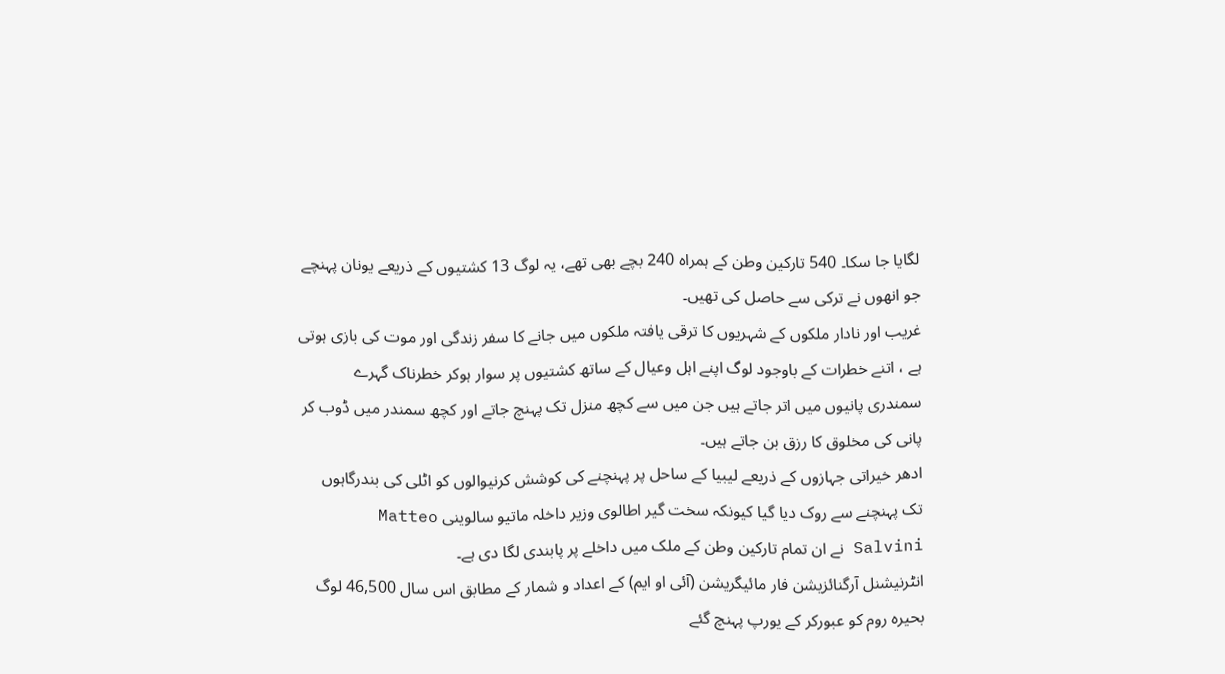لگایا جا سکا۔ 540 تارکین وطن کے ہمراہ 240 بچے بھی تھے، یہ لوگ 13 کشتیوں کے ذریعے یونان پہنچے جو انھوں نے ترکی سے حاصل کی تھیں۔
غریب اور نادار ملکوں کے شہریوں کا ترقی یافتہ ملکوں میں جانے کا سفر زندگی اور موت کی بازی ہوتی ہے ، اتنے خطرات کے باوجود لوگ اپنے اہل وعیال کے ساتھ کشتیوں پر سوار ہوکر خطرناک گہرے سمندری پانیوں میں اتر جاتے ہیں جن میں سے کچھ منزل تک پہنچ جاتے اور کچھ سمندر میں ڈوب کر پانی کی مخلوق کا رزق بن جاتے ہیں۔
ادھر خیراتی جہازوں کے ذریعے لیبیا کے ساحل پر پہنچنے کی کوشش کرنیوالوں کو اٹلی کی بندرگاہوں تک پہنچنے سے روک دیا گیا کیونکہ سخت گیر اطالوی وزیر داخلہ ماتیو سالوینی Matteo Salvini نے ان تمام تارکین وطن کے ملک میں داخلے پر پابندی لگا دی ہے۔
انٹرنیشنل آرگنائزیشن فار مائیگریشن (آئی او ایم) کے اعداد و شمار کے مطابق اس سال 46,500 لوگ بحیرہ روم کو عبورکر کے یورپ پہنچ گئے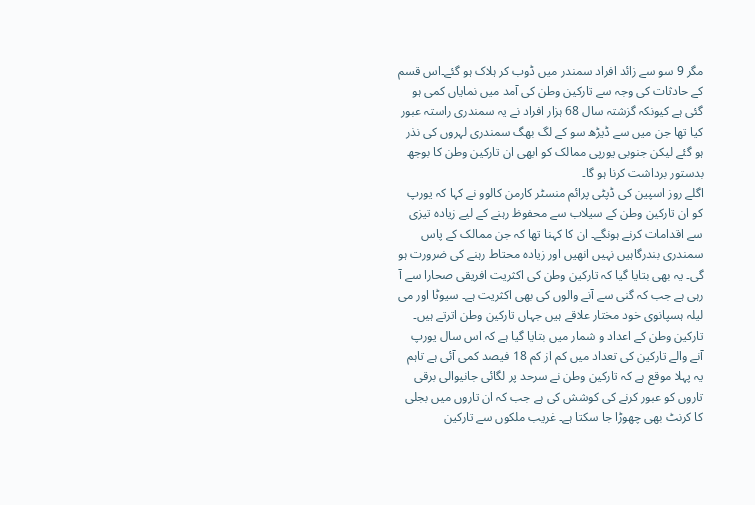مگر 9 سو سے زائد افراد سمندر میں ڈوب کر ہلاک ہو گئے۔اس قسم کے حادثات کی وجہ سے تارکین وطن کی آمد میں نمایاں کمی ہو گئی ہے کیونکہ گزشتہ سال 68 ہزار افراد نے یہ سمندری راستہ عبور کیا تھا جن میں سے ڈیڑھ سو کے لگ بھگ سمندری لہروں کی نذر ہو گئے لیکن جنوبی یورپی ممالک کو ابھی ان تارکین وطن کا بوجھ بدستور برداشت کرنا ہو گا۔
اگلے روز اسپین کی ڈپٹی پرائم منسٹر کارمن کالوو نے کہا کہ یورپ کو ان تارکین وطن کے سیلاب سے محفوظ رہنے کے لیے زیادہ تیزی سے اقدامات کرنے ہونگے۔ ان کا کہنا تھا کہ جن ممالک کے پاس سمندری بندرگاہیں نہیں انھیں اور زیادہ محتاط رہنے کی ضرورت ہو گی۔ یہ بھی بتایا گیا کہ تارکین وطن کی اکثریت افریقی صحارا سے آ رہی ہے جب کہ گنی سے آنے والوں کی بھی اکثریت ہے۔ سیوٹا اور می لیلہ ہسپانوی خود مختار علاقے ہیں جہاں تارکین وطن اترتے ہیں۔
تارکین وطن کے اعداد و شمار میں بتایا گیا ہے کہ اس سال یورپ آنے والے تارکین کی تعداد میں کم از کم 18 فیصد کمی آئی ہے تاہم یہ پہلا موقع ہے کہ تارکین وطن نے سرحد پر لگائی جانیوالی برقی تاروں کو عبور کرنے کی کوشش کی ہے جب کہ ان تاروں میں بجلی کا کرنٹ بھی چھوڑا جا سکتا ہے۔ غریب ملکوں سے تارکین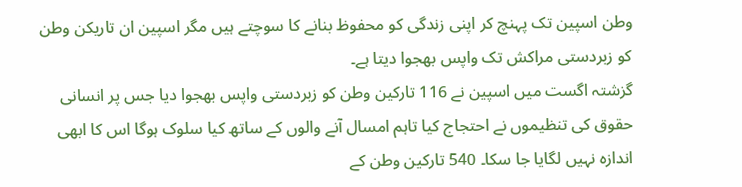وطن اسپین تک پہنچ کر اپنی زندگی کو محفوظ بنانے کا سوچتے ہیں مگر اسپین ان تاریکن وطن کو زبردستی مراکش تک واپس بھجوا دیتا ہے۔
گزشتہ اگست میں اسپین نے 116 تارکین وطن کو زبردستی واپس بھجوا دیا جس پر انسانی حقوق کی تنظیموں نے احتجاج کیا تاہم امسال آنے والوں کے ساتھ کیا سلوک ہوگا اس کا ابھی اندازہ نہیں لگایا جا سکا۔ 540 تارکین وطن کے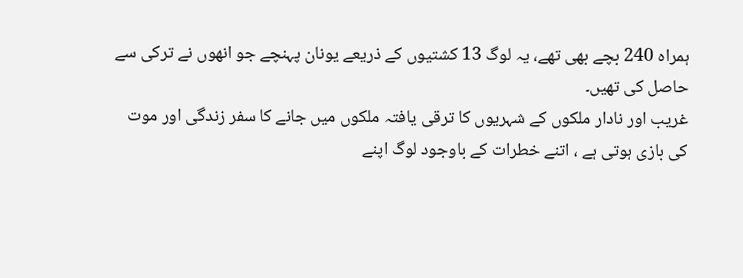ہمراہ 240 بچے بھی تھے، یہ لوگ 13 کشتیوں کے ذریعے یونان پہنچے جو انھوں نے ترکی سے حاصل کی تھیں۔
غریب اور نادار ملکوں کے شہریوں کا ترقی یافتہ ملکوں میں جانے کا سفر زندگی اور موت کی بازی ہوتی ہے ، اتنے خطرات کے باوجود لوگ اپنے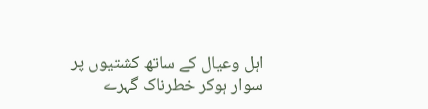اہل وعیال کے ساتھ کشتیوں پر سوار ہوکر خطرناک گہرے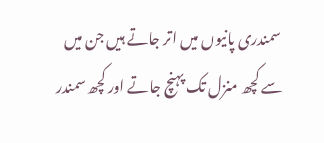سمندری پانیوں میں اتر جاتے ہیں جن میں سے کچھ منزل تک پہنچ جاتے اور کچھ سمندر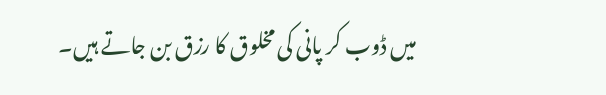میں ڈوب کر پانی کی مخلوق کا رزق بن جاتے ہیں۔